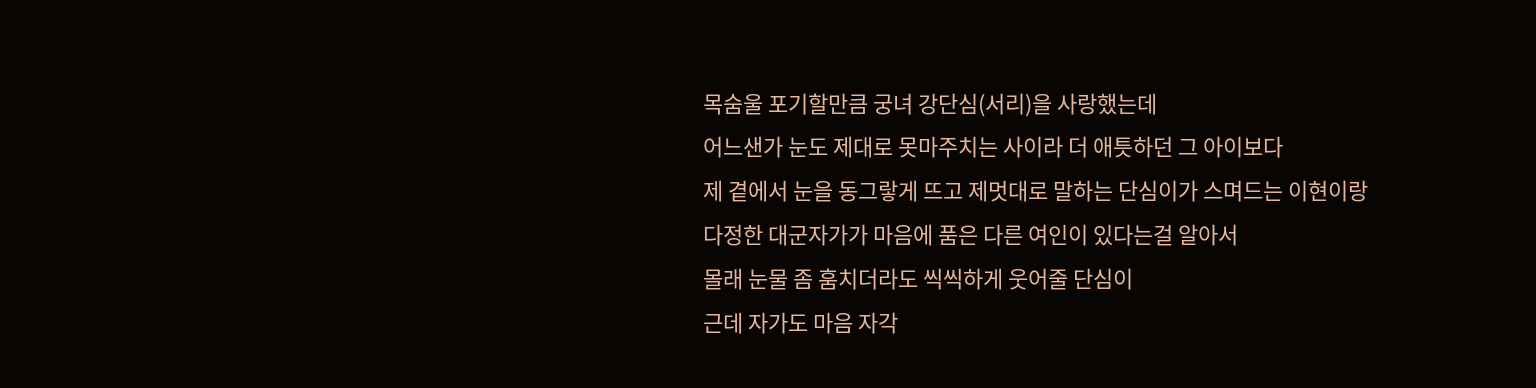목숨울 포기할만큼 궁녀 강단심(서리)을 사랑했는데
어느샌가 눈도 제대로 못마주치는 사이라 더 애틋하던 그 아이보다
제 곁에서 눈을 동그랗게 뜨고 제멋대로 말하는 단심이가 스며드는 이현이랑
다정한 대군자가가 마음에 품은 다른 여인이 있다는걸 알아서
몰래 눈물 좀 훔치더라도 씩씩하게 웃어줄 단심이
근데 자가도 마음 자각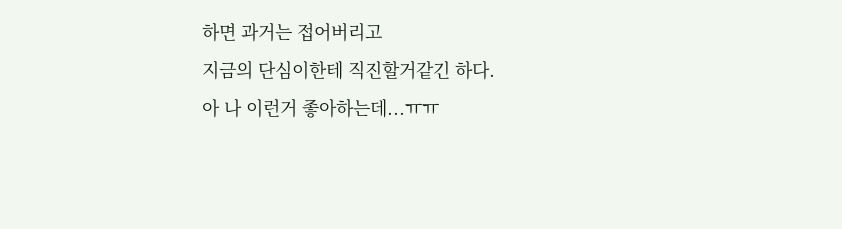하면 과거는 접어버리고
지금의 단심이한테 직진할거같긴 하다.
아 나 이런거 좋아하는데...ㅠㅠ